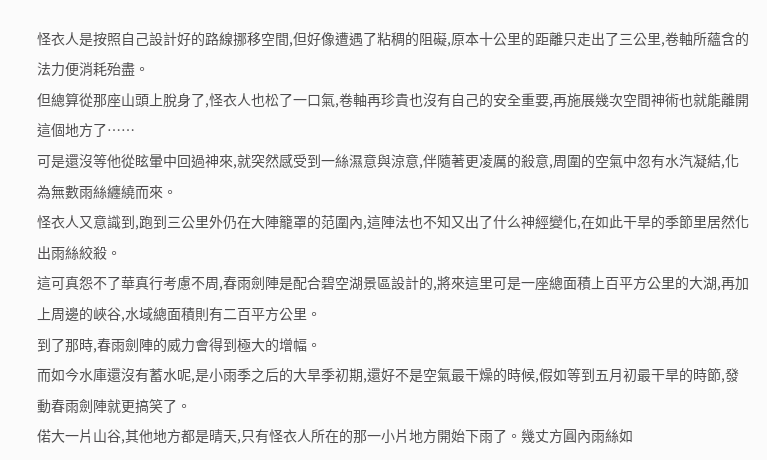怪衣人是按照自己設計好的路線挪移空間,但好像遭遇了粘稠的阻礙,原本十公里的距離只走出了三公里,卷軸所蘊含的法力便消耗殆盡。
但總算從那座山頭上脫身了,怪衣人也松了一口氣,卷軸再珍貴也沒有自己的安全重要,再施展幾次空間神術也就能離開這個地方了……
可是還沒等他從眩暈中回過神來,就突然感受到一絲濕意與涼意,伴隨著更凌厲的殺意,周圍的空氣中忽有水汽凝結,化為無數雨絲纏繞而來。
怪衣人又意識到,跑到三公里外仍在大陣籠罩的范圍內,這陣法也不知又出了什么神經變化,在如此干旱的季節里居然化出雨絲絞殺。
這可真怨不了華真行考慮不周,春雨劍陣是配合碧空湖景區設計的,將來這里可是一座總面積上百平方公里的大湖,再加上周邊的峽谷,水域總面積則有二百平方公里。
到了那時,春雨劍陣的威力會得到極大的增幅。
而如今水庫還沒有蓄水呢,是小雨季之后的大旱季初期,還好不是空氣最干燥的時候,假如等到五月初最干旱的時節,發動春雨劍陣就更搞笑了。
偌大一片山谷,其他地方都是晴天,只有怪衣人所在的那一小片地方開始下雨了。幾丈方圓內雨絲如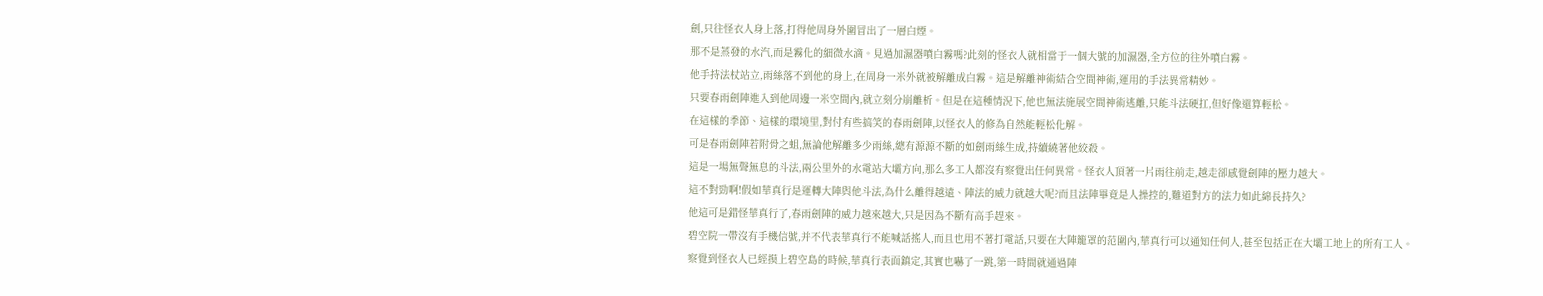劍,只往怪衣人身上落,打得他周身外圍冒出了一層白煙。
那不是蒸發的水汽,而是霧化的細微水滴。見過加濕器噴白霧嗎?此刻的怪衣人就相當于一個大號的加濕器,全方位的往外噴白霧。
他手持法杖站立,雨絲落不到他的身上,在周身一米外就被解離成白霧。這是解離神術結合空間神術,運用的手法異常精妙。
只要春雨劍陣進入到他周邊一米空間內,就立刻分崩離析。但是在這種情況下,他也無法施展空間神術逃離,只能斗法硬扛,但好像還算輕松。
在這樣的季節、這樣的環境里,對付有些搞笑的春雨劍陣,以怪衣人的修為自然能輕松化解。
可是春雨劍陣若附骨之蛆,無論他解離多少雨絲,總有源源不斷的如劍雨絲生成,持續繞著他絞殺。
這是一場無聲無息的斗法,兩公里外的水電站大壩方向,那么多工人都沒有察覺出任何異常。怪衣人頂著一片雨往前走,越走卻感覺劍陣的壓力越大。
這不對勁啊!假如華真行是運轉大陣與他斗法,為什么離得越遠、陣法的威力就越大呢?而且法陣畢竟是人操控的,難道對方的法力如此綿長持久?
他這可是錯怪華真行了,春雨劍陣的威力越來越大,只是因為不斷有高手趕來。
碧空院一帶沒有手機信號,并不代表華真行不能喊話搖人,而且也用不著打電話,只要在大陣籠罩的范圍內,華真行可以通知任何人,甚至包括正在大壩工地上的所有工人。
察覺到怪衣人已經摸上碧空島的時候,華真行表面鎮定,其實也嚇了一跳,第一時間就通過陣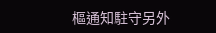樞通知駐守另外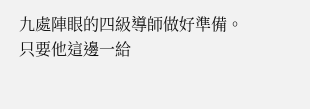九處陣眼的四級導師做好準備。
只要他這邊一給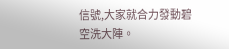信號,大家就合力發動碧空洗大陣。